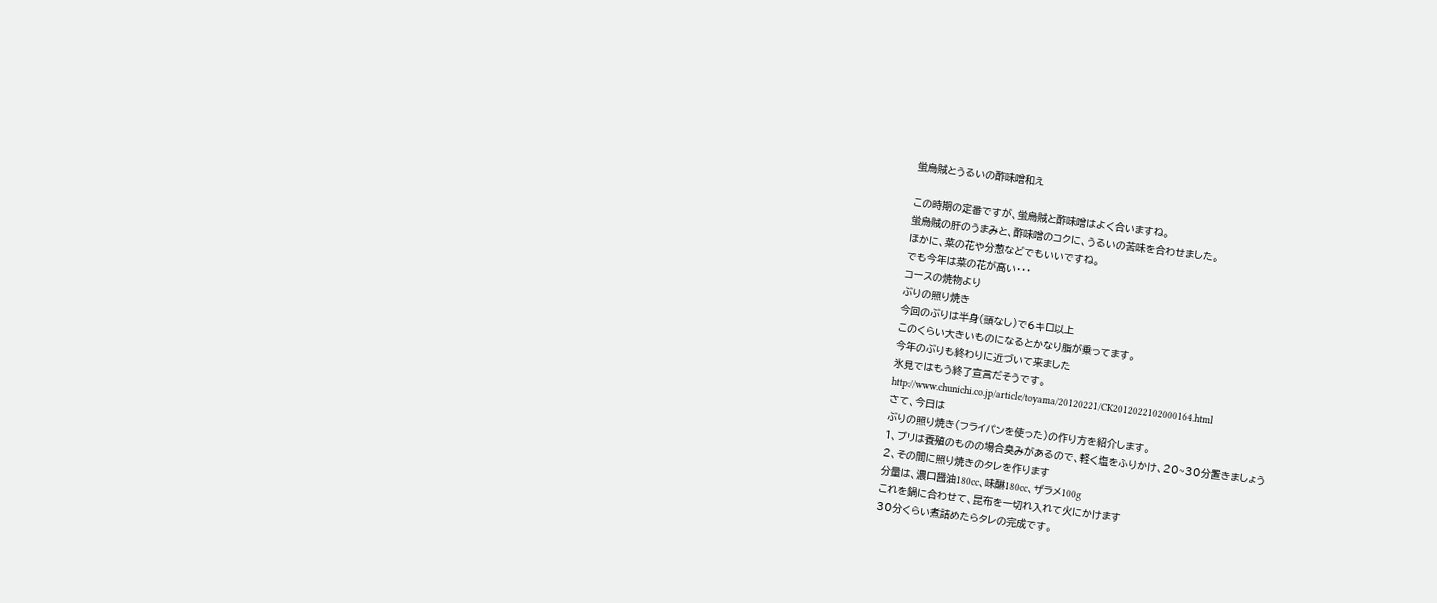蛍烏賊とうるいの酢味噌和え

この時期の定番ですが、蛍烏賊と酢味噌はよく合いますね。
蛍烏賊の肝のうまみと、酢味噌のコクに、うるいの苦味を合わせました。
ほかに、菜の花や分葱などでもいいですね。
でも今年は菜の花が高い・・・
コースの焼物より
ぶりの照り焼き
今回のぶりは半身(頭なし)で6キロ以上
このくらい大きいものになるとかなり脂が乗ってます。
今年のぶりも終わりに近づいて来ました
氷見ではもう終了宣言だそうです。
http://www.chunichi.co.jp/article/toyama/20120221/CK2012022102000164.html
さて、今日は
ぶりの照り焼き(フライパンを使った)の作り方を紹介します。
1、ブリは養殖のものの場合臭みがあるので、軽く塩をふりかけ、20~30分置きましょう
2、その間に照り焼きのタレを作ります
分量は、濃口醤油180cc、味醂180cc、ザラメ100g
これを鍋に合わせて、昆布を一切れ入れて火にかけます
30分くらい煮詰めたらタレの完成です。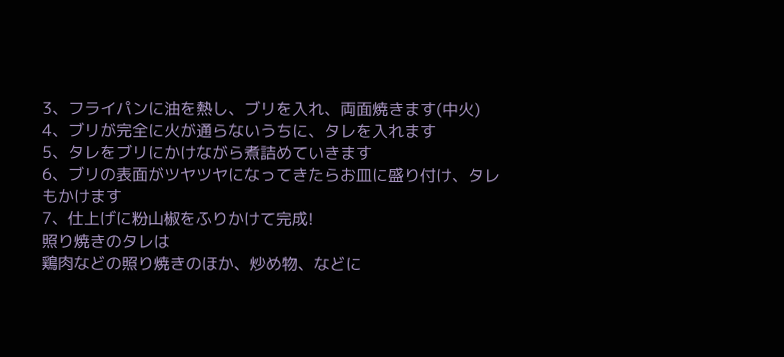3、フライパンに油を熱し、ブリを入れ、両面焼きます(中火)
4、ブリが完全に火が通らないうちに、タレを入れます
5、タレをブリにかけながら煮詰めていきます
6、ブリの表面がツヤツヤになってきたらお皿に盛り付け、タレもかけます
7、仕上げに粉山椒をふりかけて完成!
照り焼きのタレは
鶏肉などの照り焼きのほか、炒め物、などに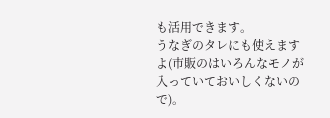も活用できます。
うなぎのタレにも使えますよ(市販のはいろんなモノが入っていておいしくないので)。